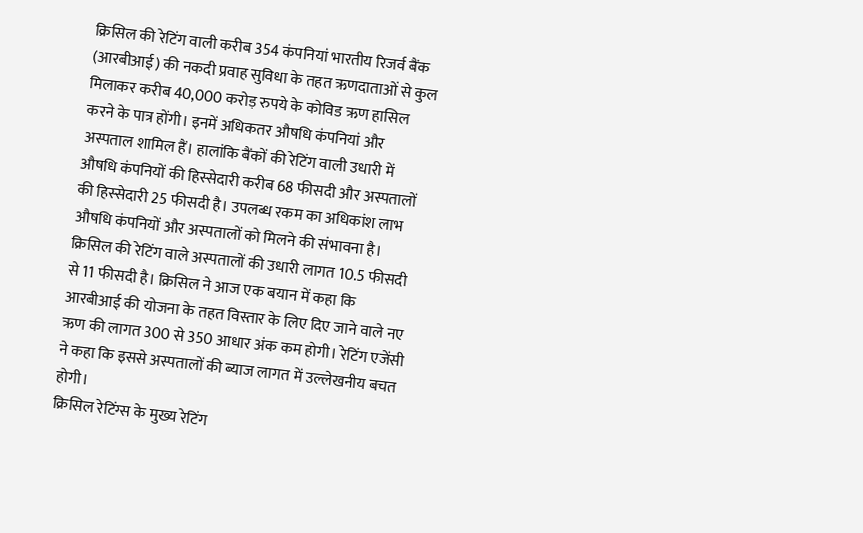क्रिसिल की रेटिंग वाली करीब 354 कंपनियां भारतीय रिजर्व बैंक (आरबीआई) की नकदी प्रवाह सुविधा के तहत ऋणदाताओं से कुल मिलाकर करीब 40,000 करोड़ रुपये के कोविड ऋण हासिल करने के पात्र होंगी। इनमें अधिकतर औषधि कंपनियां और अस्पताल शामिल हैं। हालांकि बैंकों की रेटिंग वाली उधारी में औषधि कंपनियों की हिस्सेदारी करीब 68 फीसदी और अस्पतालों की हिस्सेदारी 25 फीसदी है। उपलब्ध रकम का अधिकांश लाभ औषधि कंपनियों और अस्पतालों को मिलने की संभावना है।
क्रिसिल की रेटिंग वाले अस्पतालों की उधारी लागत 10.5 फीसदी से 11 फीसदी है। क्रिसिल ने आज एक बयान में कहा कि आरबीआई की योजना के तहत विस्तार के लिए दिए जाने वाले नए ऋण की लागत 300 से 350 आधार अंक कम होगी। रेटिंग एजेंसी ने कहा कि इससे अस्पतालों की ब्याज लागत में उल्लेखनीय बचत होगी।
क्रिसिल रेटिंग्स के मुख्य रेटिंग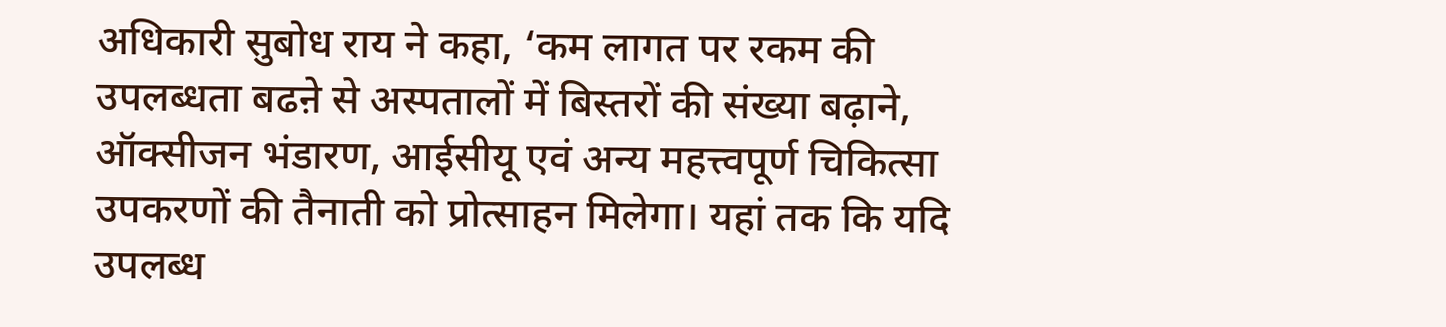अधिकारी सुबोध राय ने कहा, ‘कम लागत पर रकम की उपलब्धता बढऩे से अस्पतालों में बिस्तरों की संख्या बढ़ाने, ऑक्सीजन भंडारण, आईसीयू एवं अन्य महत्त्वपूर्ण चिकित्सा उपकरणों की तैनाती को प्रोत्साहन मिलेगा। यहां तक कि यदि उपलब्ध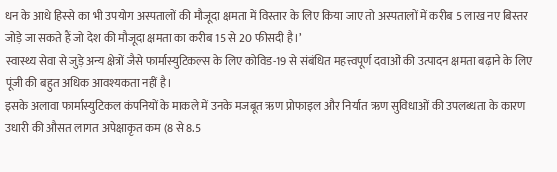धन के आधे हिस्से का भी उपयोग अस्पतालों की मौजूदा क्षमता में विस्तार के लिए किया जाए तो अस्पतालों में करीब 5 लाख नए बिस्तर जोड़े जा सकते हैं जो देश की मौजूदा क्षमता का करीब 15 से 20 फीसदी है।’
स्वास्थ्य सेवा से जुड़े अन्य क्षेत्रों जैसे फार्मास्युटिकल्स के लिए कोविड-19 से संबंधित महत्त्वपूर्ण दवाओं की उत्पादन क्षमता बढ़ाने के लिए पूंजी की बहुत अधिक आवश्यकता नहीं है।
इसके अलावा फार्मास्युटिकल कंपनियों के माकले में उनके मजबूत ऋण प्रोफाइल और निर्यात ऋण सुविधाओं की उपलब्धता के कारण उधारी की औसत लागत अपेक्षाकृत कम (8 से 8.5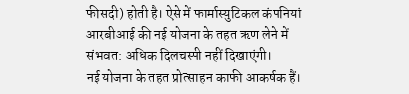फीसदी) होती है। ऐसे में फार्मास्युटिकल कंपनियां आरबीआई की नई योजना के तहत ऋण लेने में संभवत: अधिक दिलचस्पी नहीं दिखाएंगी।
नई योजना के तहत प्रोत्साहन काफी आकर्षक हैं।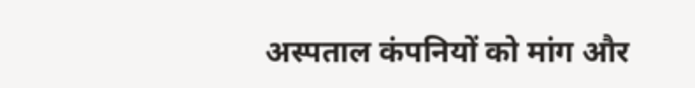अस्पताल कंपनियों को मांग और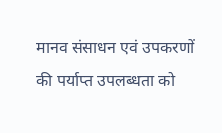मानव संसाधन एवं उपकरणों की पर्याप्त उपलब्धता को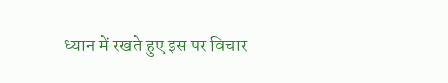ध्यान में रखते हुए इस पर विचार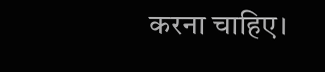करना चाहिए।